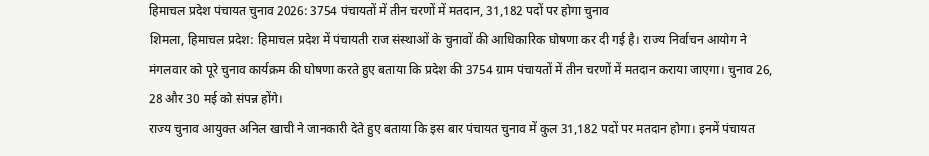हिमाचल प्रदेश पंचायत चुनाव 2026: 3754 पंचायतों में तीन चरणों में मतदान, 31,182 पदों पर होगा चुनाव
शिमला, हिमाचल प्रदेश: हिमाचल प्रदेश में पंचायती राज संस्थाओं के चुनावों की आधिकारिक घोषणा कर दी गई है। राज्य निर्वाचन आयोग ने मंगलवार को पूरे चुनाव कार्यक्रम की घोषणा करते हुए बताया कि प्रदेश की 3754 ग्राम पंचायतों में तीन चरणों में मतदान कराया जाएगा। चुनाव 26, 28 और 30 मई को संपन्न होंगे।
राज्य चुनाव आयुक्त अनिल खाची ने जानकारी देते हुए बताया कि इस बार पंचायत चुनाव में कुल 31,182 पदों पर मतदान होगा। इनमें पंचायत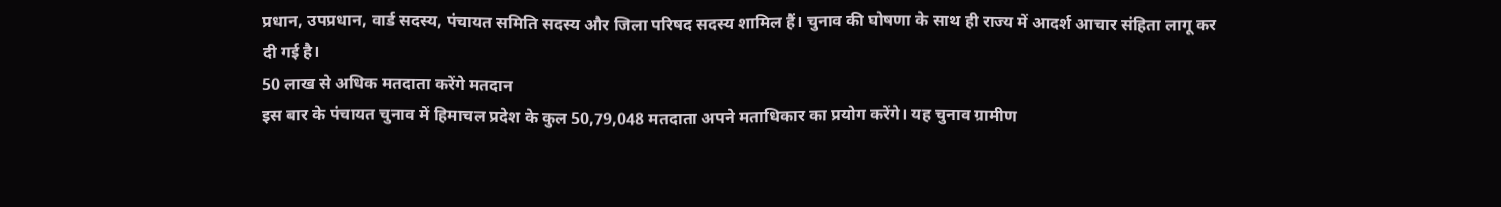प्रधान, उपप्रधान, वार्ड सदस्य, पंचायत समिति सदस्य और जिला परिषद सदस्य शामिल हैं। चुनाव की घोषणा के साथ ही राज्य में आदर्श आचार संहिता लागू कर दी गई है।
50 लाख से अधिक मतदाता करेंगे मतदान
इस बार के पंचायत चुनाव में हिमाचल प्रदेश के कुल 50,79,048 मतदाता अपने मताधिकार का प्रयोग करेंगे। यह चुनाव ग्रामीण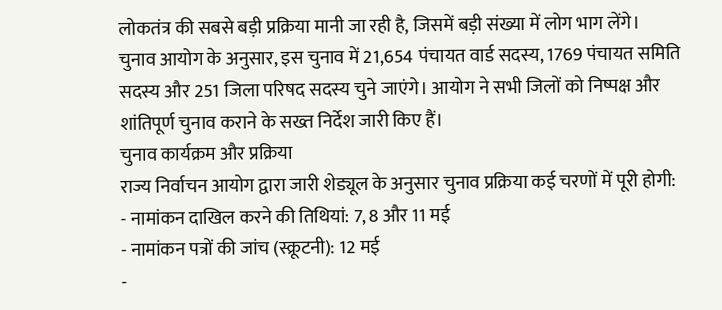लोकतंत्र की सबसे बड़ी प्रक्रिया मानी जा रही है, जिसमें बड़ी संख्या में लोग भाग लेंगे।
चुनाव आयोग के अनुसार, इस चुनाव में 21,654 पंचायत वार्ड सदस्य, 1769 पंचायत समिति सदस्य और 251 जिला परिषद सदस्य चुने जाएंगे। आयोग ने सभी जिलों को निष्पक्ष और शांतिपूर्ण चुनाव कराने के सख्त निर्देश जारी किए हैं।
चुनाव कार्यक्रम और प्रक्रिया
राज्य निर्वाचन आयोग द्वारा जारी शेड्यूल के अनुसार चुनाव प्रक्रिया कई चरणों में पूरी होगी:
- नामांकन दाखिल करने की तिथियां: 7, 8 और 11 मई
- नामांकन पत्रों की जांच (स्क्रूटनी): 12 मई
-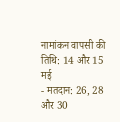नामांकन वापसी की तिथि: 14 और 15 मई
- मतदान: 26, 28 और 30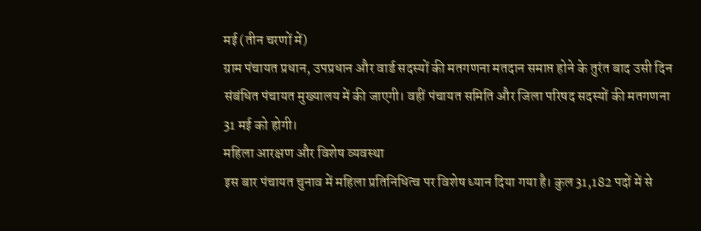मई (तीन चरणों में)
ग्राम पंचायत प्रधान, उपप्रधान और वार्ड सदस्यों की मतगणना मतदान समाप्त होने के तुरंत बाद उसी दिन संबंधित पंचायत मुख्यालय में की जाएगी। वहीं पंचायत समिति और जिला परिषद सदस्यों की मतगणना 31 मई को होगी।
महिला आरक्षण और विशेष व्यवस्था
इस बार पंचायत चुनाव में महिला प्रतिनिधित्व पर विशेष ध्यान दिया गया है। कुल 31,182 पदों में से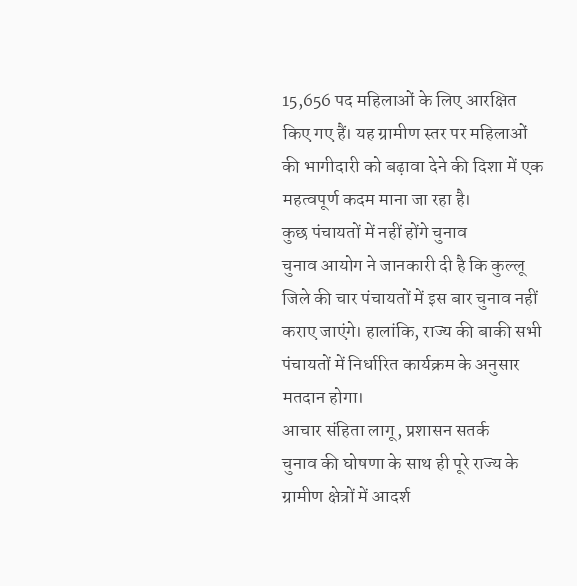15,656 पद महिलाओं के लिए आरक्षित किए गए हैं। यह ग्रामीण स्तर पर महिलाओं की भागीदारी को बढ़ावा देने की दिशा में एक महत्वपूर्ण कदम माना जा रहा है।
कुछ पंचायतों में नहीं होंगे चुनाव
चुनाव आयोग ने जानकारी दी है कि कुल्लू जिले की चार पंचायतों में इस बार चुनाव नहीं कराए जाएंगे। हालांकि, राज्य की बाकी सभी पंचायतों में निर्धारित कार्यक्रम के अनुसार मतदान होगा।
आचार संहिता लागू, प्रशासन सतर्क
चुनाव की घोषणा के साथ ही पूरे राज्य के ग्रामीण क्षेत्रों में आदर्श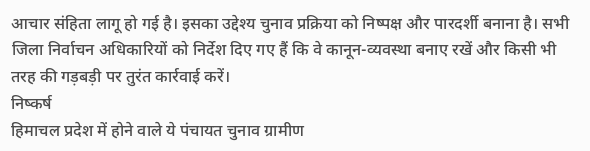आचार संहिता लागू हो गई है। इसका उद्देश्य चुनाव प्रक्रिया को निष्पक्ष और पारदर्शी बनाना है। सभी जिला निर्वाचन अधिकारियों को निर्देश दिए गए हैं कि वे कानून-व्यवस्था बनाए रखें और किसी भी तरह की गड़बड़ी पर तुरंत कार्रवाई करें।
निष्कर्ष
हिमाचल प्रदेश में होने वाले ये पंचायत चुनाव ग्रामीण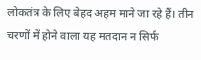लोकतंत्र के लिए बेहद अहम माने जा रहे हैं। तीन चरणों में होने वाला यह मतदान न सिर्फ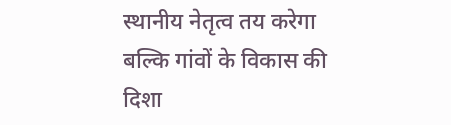स्थानीय नेतृत्व तय करेगा बल्कि गांवों के विकास की दिशा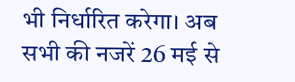भी निर्धारित करेगा। अब सभी की नजरें 26 मई से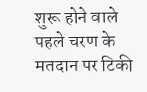शुरू होने वाले पहले चरण के मतदान पर टिकी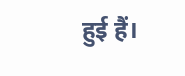हुई हैं।